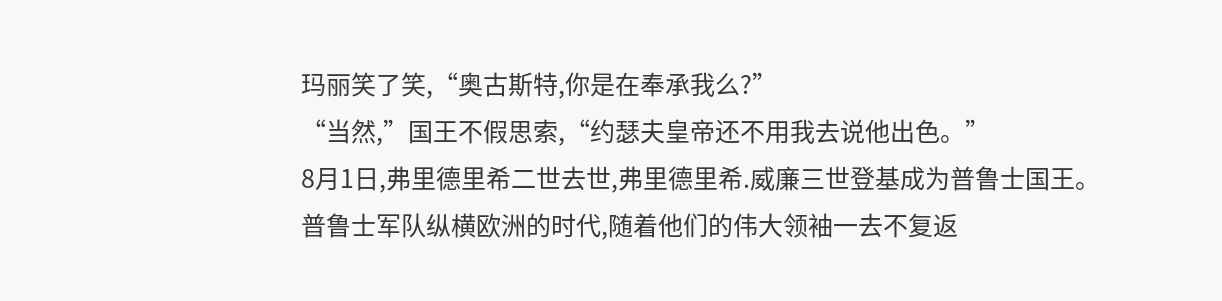玛丽笑了笑,“奥古斯特,你是在奉承我么?”
“当然,”国王不假思索,“约瑟夫皇帝还不用我去说他出色。”
8月1日,弗里德里希二世去世,弗里德里希.威廉三世登基成为普鲁士国王。
普鲁士军队纵横欧洲的时代,随着他们的伟大领袖一去不复返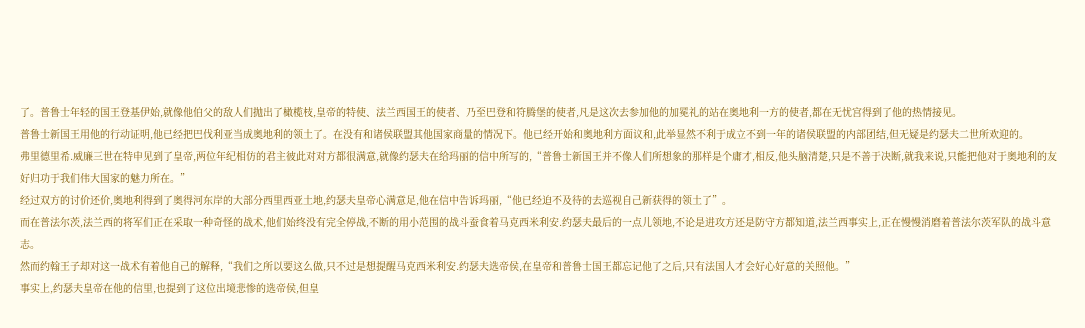了。普鲁士年轻的国王登基伊始,就像他伯父的敌人们抛出了橄榄枝,皇帝的特使、法兰西国王的使者、乃至巴登和符腾堡的使者,凡是这次去参加他的加冕礼的站在奥地利一方的使者,都在无忧宫得到了他的热情接见。
普鲁士新国王用他的行动证明,他已经把巴伐利亚当成奥地利的领土了。在没有和诸侯联盟其他国家商量的情况下。他已经开始和奥地利方面议和,此举显然不利于成立不到一年的诸侯联盟的内部团结,但无疑是约瑟夫二世所欢迎的。
弗里德里希.威廉三世在特申见到了皇帝,两位年纪相仿的君主彼此对对方都很满意,就像约瑟夫在给玛丽的信中所写的,“普鲁士新国王并不像人们所想象的那样是个庸才,相反,他头脑清楚,只是不善于决断,就我来说,只能把他对于奥地利的友好归功于我们伟大国家的魅力所在。”
经过双方的讨价还价,奥地利得到了奥得河东岸的大部分西里西亚土地,约瑟夫皇帝心满意足,他在信中告诉玛丽,“他已经迫不及待的去巡视自己新获得的领土了”。
而在普法尔茨,法兰西的将军们正在采取一种奇怪的战术,他们始终没有完全停战,不断的用小范围的战斗蚕食着马克西米利安.约瑟夫最后的一点儿领地,不论是进攻方还是防守方都知道,法兰西事实上,正在慢慢消磨着普法尔茨军队的战斗意志。
然而约翰王子却对这一战术有着他自己的解释,“我们之所以要这么做,只不过是想提醒马克西米利安.约瑟夫选帝侯,在皇帝和普鲁士国王都忘记他了之后,只有法国人才会好心好意的关照他。”
事实上,约瑟夫皇帝在他的信里,也提到了这位出境悲惨的选帝侯,但皇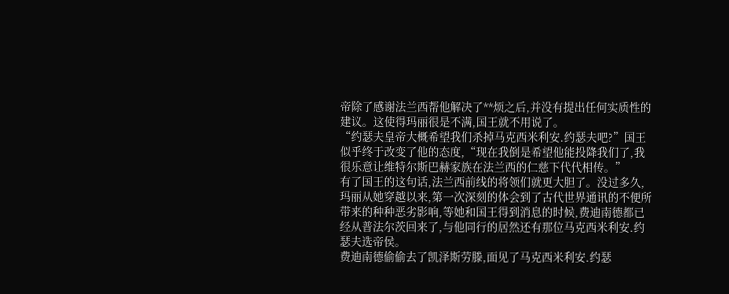帝除了感谢法兰西帮他解决了**烦之后,并没有提出任何实质性的建议。这使得玛丽很是不满,国王就不用说了。
“约瑟夫皇帝大概希望我们杀掉马克西米利安.约瑟夫吧?”国王似乎终于改变了他的态度,“现在我倒是希望他能投降我们了,我很乐意让维特尔斯巴赫家族在法兰西的仁慈下代代相传。”
有了国王的这句话,法兰西前线的将领们就更大胆了。没过多久,玛丽从她穿越以来,第一次深刻的体会到了古代世界通讯的不便所带来的种种恶劣影响,等她和国王得到消息的时候,费迪南德都已经从普法尔茨回来了,与他同行的居然还有那位马克西米利安.约瑟夫选帝侯。
费迪南德偷偷去了凯泽斯劳滕,面见了马克西米利安.约瑟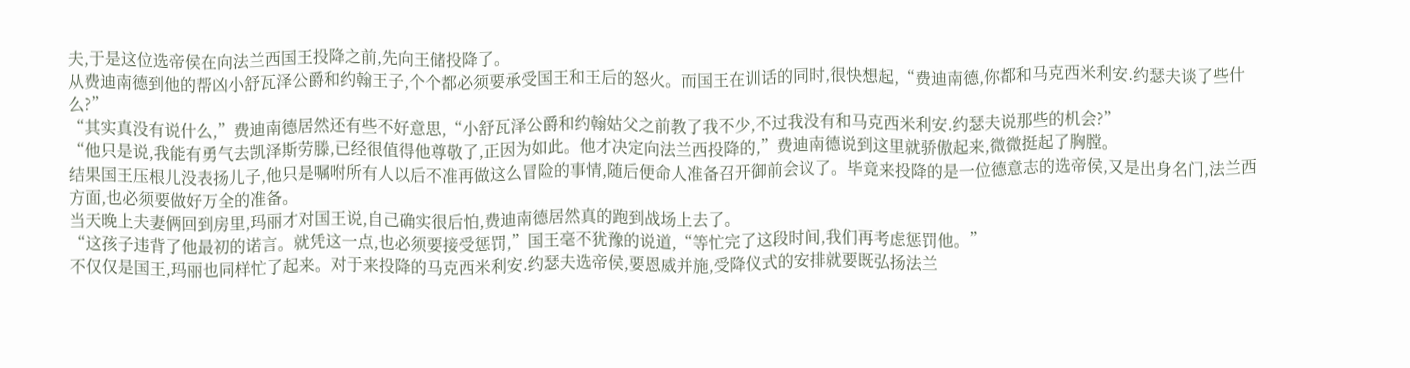夫,于是这位选帝侯在向法兰西国王投降之前,先向王储投降了。
从费迪南德到他的帮凶小舒瓦泽公爵和约翰王子,个个都必须要承受国王和王后的怒火。而国王在训话的同时,很快想起,“费迪南德,你都和马克西米利安.约瑟夫谈了些什么?”
“其实真没有说什么,”费迪南德居然还有些不好意思,“小舒瓦泽公爵和约翰姑父之前教了我不少,不过我没有和马克西米利安.约瑟夫说那些的机会?”
“他只是说,我能有勇气去凯泽斯劳滕,已经很值得他尊敬了,正因为如此。他才决定向法兰西投降的,”费迪南德说到这里就骄傲起来,微微挺起了胸膛。
结果国王压根儿没表扬儿子,他只是嘱咐所有人以后不准再做这么冒险的事情,随后便命人准备召开御前会议了。毕竟来投降的是一位德意志的选帝侯,又是出身名门,法兰西方面,也必须要做好万全的准备。
当天晚上夫妻俩回到房里,玛丽才对国王说,自己确实很后怕,费迪南德居然真的跑到战场上去了。
“这孩子违背了他最初的诺言。就凭这一点,也必须要接受惩罚,”国王毫不犹豫的说道,“等忙完了这段时间,我们再考虑惩罚他。”
不仅仅是国王,玛丽也同样忙了起来。对于来投降的马克西米利安.约瑟夫选帝侯,要恩威并施,受降仪式的安排就要既弘扬法兰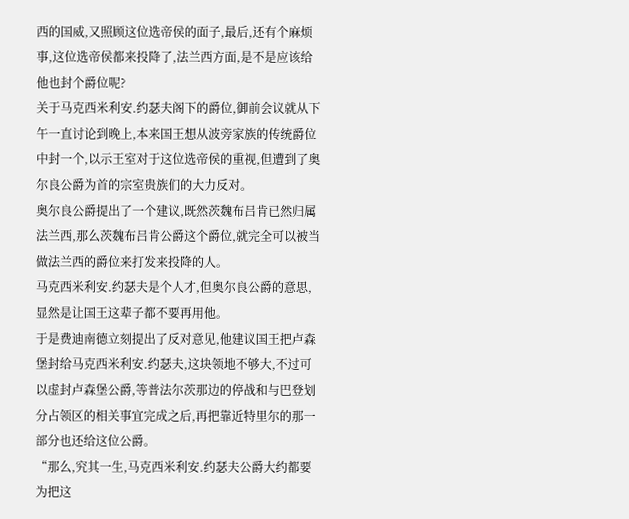西的国威,又照顾这位选帝侯的面子,最后,还有个麻烦事,这位选帝侯都来投降了,法兰西方面,是不是应该给他也封个爵位呢?
关于马克西米利安.约瑟夫阁下的爵位,御前会议就从下午一直讨论到晚上,本来国王想从波旁家族的传统爵位中封一个,以示王室对于这位选帝侯的重视,但遭到了奥尔良公爵为首的宗室贵族们的大力反对。
奥尔良公爵提出了一个建议,既然茨魏布吕肯已然归属法兰西,那么茨魏布吕肯公爵这个爵位,就完全可以被当做法兰西的爵位来打发来投降的人。
马克西米利安.约瑟夫是个人才,但奥尔良公爵的意思,显然是让国王这辈子都不要再用他。
于是费迪南德立刻提出了反对意见,他建议国王把卢森堡封给马克西米利安.约瑟夫,这块领地不够大,不过可以虚封卢森堡公爵,等普法尔茨那边的停战和与巴登划分占领区的相关事宜完成之后,再把靠近特里尔的那一部分也还给这位公爵。
“那么,究其一生,马克西米利安.约瑟夫公爵大约都要为把这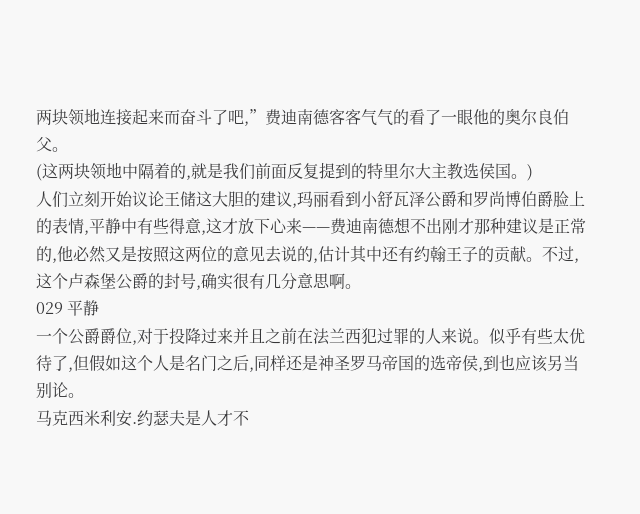两块领地连接起来而奋斗了吧,”费迪南德客客气气的看了一眼他的奥尔良伯父。
(这两块领地中隔着的,就是我们前面反复提到的特里尔大主教选侯国。)
人们立刻开始议论王储这大胆的建议,玛丽看到小舒瓦泽公爵和罗尚博伯爵脸上的表情,平静中有些得意,这才放下心来——费迪南德想不出刚才那种建议是正常的,他必然又是按照这两位的意见去说的,估计其中还有约翰王子的贡献。不过,这个卢森堡公爵的封号,确实很有几分意思啊。
029 平静
一个公爵爵位,对于投降过来并且之前在法兰西犯过罪的人来说。似乎有些太优待了,但假如这个人是名门之后,同样还是神圣罗马帝国的选帝侯,到也应该另当别论。
马克西米利安.约瑟夫是人才不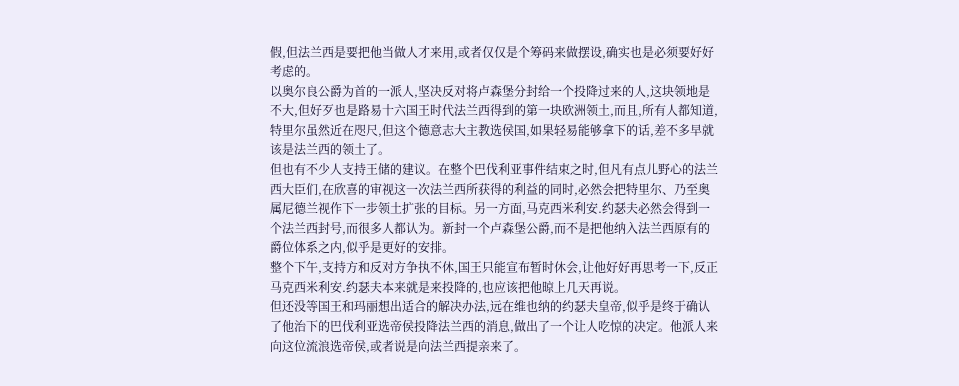假,但法兰西是要把他当做人才来用,或者仅仅是个筹码来做摆设,确实也是必须要好好考虑的。
以奥尔良公爵为首的一派人,坚决反对将卢森堡分封给一个投降过来的人,这块领地是不大,但好歹也是路易十六国王时代法兰西得到的第一块欧洲领土,而且,所有人都知道,特里尔虽然近在咫尺,但这个德意志大主教选侯国,如果轻易能够拿下的话,差不多早就该是法兰西的领土了。
但也有不少人支持王储的建议。在整个巴伐利亚事件结束之时,但凡有点儿野心的法兰西大臣们,在欣喜的审视这一次法兰西所获得的利益的同时,必然会把特里尔、乃至奥属尼德兰视作下一步领土扩张的目标。另一方面,马克西米利安.约瑟夫必然会得到一个法兰西封号,而很多人都认为。新封一个卢森堡公爵,而不是把他纳入法兰西原有的爵位体系之内,似乎是更好的安排。
整个下午,支持方和反对方争执不休,国王只能宣布暂时休会,让他好好再思考一下,反正马克西米利安.约瑟夫本来就是来投降的,也应该把他晾上几天再说。
但还没等国王和玛丽想出适合的解决办法,远在维也纳的约瑟夫皇帝,似乎是终于确认了他治下的巴伐利亚选帝侯投降法兰西的消息,做出了一个让人吃惊的决定。他派人来向这位流浪选帝侯,或者说是向法兰西提亲来了。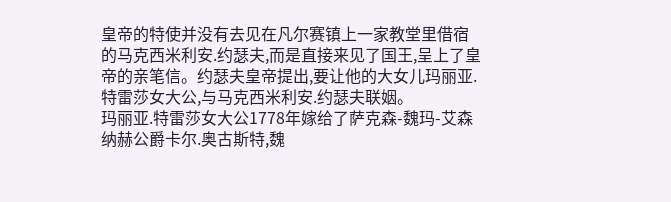皇帝的特使并没有去见在凡尔赛镇上一家教堂里借宿的马克西米利安.约瑟夫,而是直接来见了国王,呈上了皇帝的亲笔信。约瑟夫皇帝提出,要让他的大女儿玛丽亚.特雷莎女大公,与马克西米利安.约瑟夫联姻。
玛丽亚.特雷莎女大公1778年嫁给了萨克森-魏玛-艾森纳赫公爵卡尔.奥古斯特,魏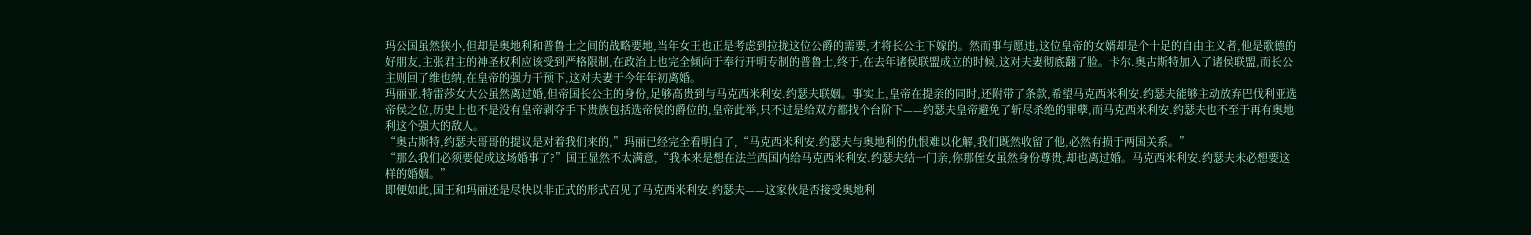玛公国虽然狭小,但却是奥地利和普鲁士之间的战略要地,当年女王也正是考虑到拉拢这位公爵的需要,才将长公主下嫁的。然而事与愿违,这位皇帝的女婿却是个十足的自由主义者,他是歌德的好朋友,主张君主的神圣权利应该受到严格限制,在政治上也完全倾向于奉行开明专制的普鲁士,终于,在去年诸侯联盟成立的时候,这对夫妻彻底翻了脸。卡尔.奥古斯特加入了诸侯联盟,而长公主则回了维也纳,在皇帝的强力干预下,这对夫妻于今年年初离婚。
玛丽亚.特雷莎女大公虽然离过婚,但帝国长公主的身份,足够高贵到与马克西米利安.约瑟夫联姻。事实上,皇帝在提亲的同时,还附带了条款,希望马克西米利安.约瑟夫能够主动放弃巴伐利亚选帝侯之位,历史上也不是没有皇帝剥夺手下贵族包括选帝侯的爵位的,皇帝此举,只不过是给双方都找个台阶下——约瑟夫皇帝避免了斩尽杀绝的罪孽,而马克西米利安.约瑟夫也不至于再有奥地利这个强大的敌人。
“奥古斯特,约瑟夫哥哥的提议是对着我们来的,”玛丽已经完全看明白了,“马克西米利安.约瑟夫与奥地利的仇恨难以化解,我们既然收留了他,必然有损于两国关系。”
“那么我们必须要促成这场婚事了?”国王显然不太满意,“我本来是想在法兰西国内给马克西米利安.约瑟夫结一门亲,你那侄女虽然身份尊贵,却也离过婚。马克西米利安.约瑟夫未必想要这样的婚姻。”
即便如此,国王和玛丽还是尽快以非正式的形式召见了马克西米利安.约瑟夫——这家伙是否接受奥地利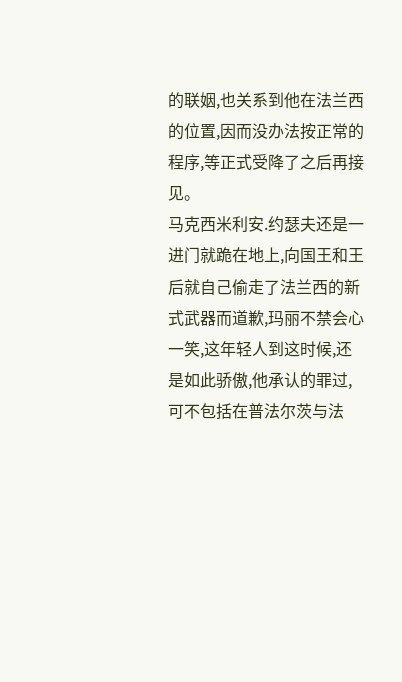的联姻,也关系到他在法兰西的位置,因而没办法按正常的程序,等正式受降了之后再接见。
马克西米利安.约瑟夫还是一进门就跪在地上,向国王和王后就自己偷走了法兰西的新式武器而道歉,玛丽不禁会心一笑,这年轻人到这时候,还是如此骄傲,他承认的罪过,可不包括在普法尔茨与法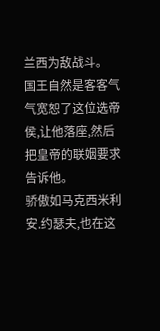兰西为敌战斗。
国王自然是客客气气宽恕了这位选帝侯,让他落座,然后把皇帝的联姻要求告诉他。
骄傲如马克西米利安.约瑟夫,也在这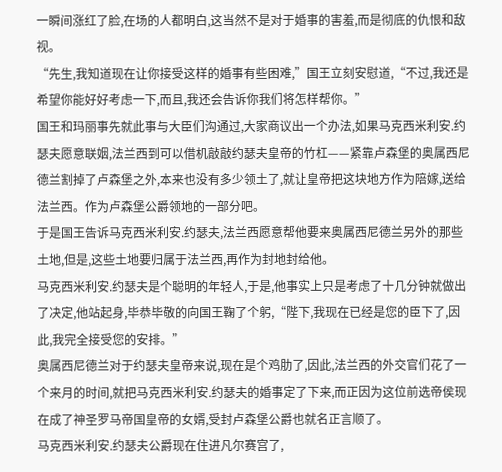一瞬间涨红了脸,在场的人都明白,这当然不是对于婚事的害羞,而是彻底的仇恨和敌视。
“先生,我知道现在让你接受这样的婚事有些困难,”国王立刻安慰道,“不过,我还是希望你能好好考虑一下,而且,我还会告诉你我们将怎样帮你。”
国王和玛丽事先就此事与大臣们沟通过,大家商议出一个办法,如果马克西米利安.约瑟夫愿意联姻,法兰西到可以借机敲敲约瑟夫皇帝的竹杠——紧靠卢森堡的奥属西尼德兰割掉了卢森堡之外,本来也没有多少领土了,就让皇帝把这块地方作为陪嫁,送给法兰西。作为卢森堡公爵领地的一部分吧。
于是国王告诉马克西米利安.约瑟夫,法兰西愿意帮他要来奥属西尼德兰另外的那些土地,但是,这些土地要归属于法兰西,再作为封地封给他。
马克西米利安.约瑟夫是个聪明的年轻人,于是,他事实上只是考虑了十几分钟就做出了决定,他站起身,毕恭毕敬的向国王鞠了个躬,“陛下,我现在已经是您的臣下了,因此,我完全接受您的安排。”
奥属西尼德兰对于约瑟夫皇帝来说,现在是个鸡肋了,因此,法兰西的外交官们花了一个来月的时间,就把马克西米利安.约瑟夫的婚事定了下来,而正因为这位前选帝侯现在成了神圣罗马帝国皇帝的女婿,受封卢森堡公爵也就名正言顺了。
马克西米利安.约瑟夫公爵现在住进凡尔赛宫了,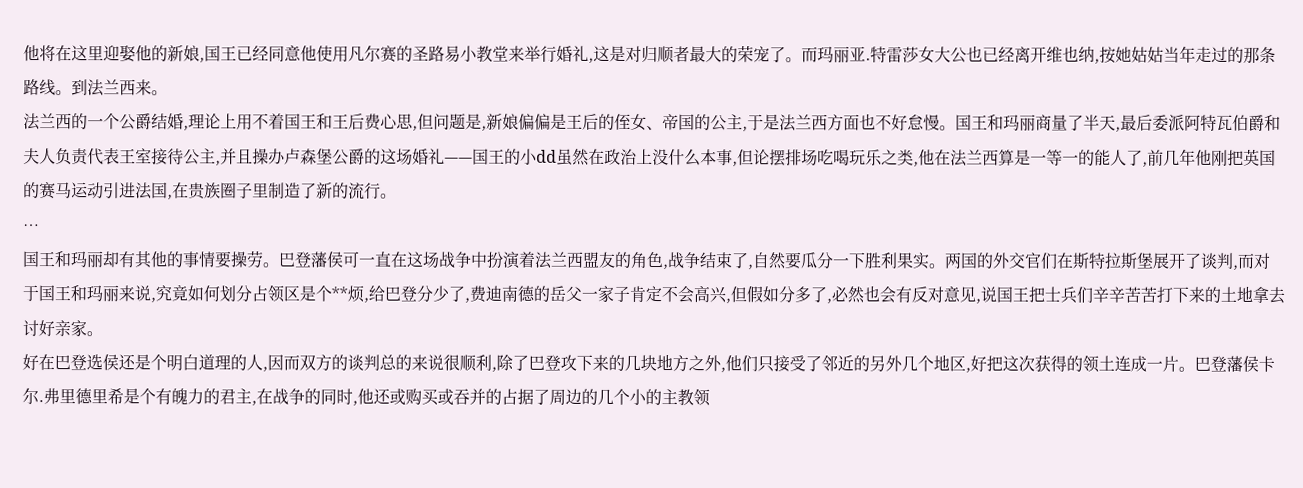他将在这里迎娶他的新娘,国王已经同意他使用凡尔赛的圣路易小教堂来举行婚礼,这是对归顺者最大的荣宠了。而玛丽亚.特雷莎女大公也已经离开维也纳,按她姑姑当年走过的那条路线。到法兰西来。
法兰西的一个公爵结婚,理论上用不着国王和王后费心思,但问题是,新娘偏偏是王后的侄女、帝国的公主,于是法兰西方面也不好怠慢。国王和玛丽商量了半天,最后委派阿特瓦伯爵和夫人负责代表王室接待公主,并且操办卢森堡公爵的这场婚礼——国王的小dd虽然在政治上没什么本事,但论摆排场吃喝玩乐之类,他在法兰西算是一等一的能人了,前几年他刚把英国的赛马运动引进法国,在贵族圈子里制造了新的流行。
…
国王和玛丽却有其他的事情要操劳。巴登藩侯可一直在这场战争中扮演着法兰西盟友的角色,战争结束了,自然要瓜分一下胜利果实。两国的外交官们在斯特拉斯堡展开了谈判,而对于国王和玛丽来说,究竟如何划分占领区是个**烦,给巴登分少了,费迪南德的岳父一家子肯定不会高兴,但假如分多了,必然也会有反对意见,说国王把士兵们辛辛苦苦打下来的土地拿去讨好亲家。
好在巴登选侯还是个明白道理的人,因而双方的谈判总的来说很顺利,除了巴登攻下来的几块地方之外,他们只接受了邻近的另外几个地区,好把这次获得的领土连成一片。巴登藩侯卡尔.弗里德里希是个有魄力的君主,在战争的同时,他还或购买或吞并的占据了周边的几个小的主教领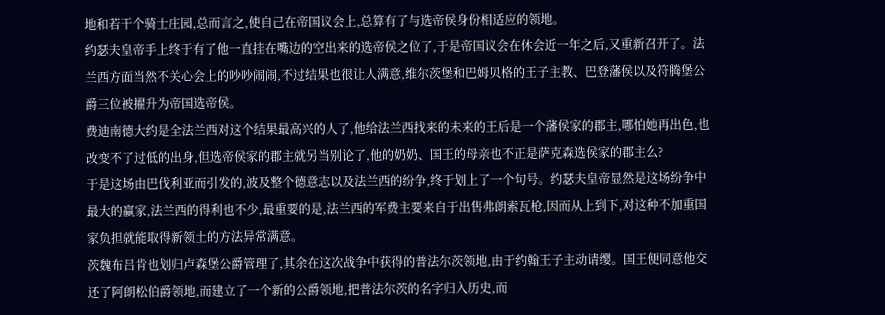地和若干个骑士庄园,总而言之,使自己在帝国议会上,总算有了与选帝侯身份相适应的领地。
约瑟夫皇帝手上终于有了他一直挂在嘴边的空出来的选帝侯之位了,于是帝国议会在休会近一年之后,又重新召开了。法兰西方面当然不关心会上的吵吵闹闹,不过结果也很让人满意,维尔茨堡和巴姆贝格的王子主教、巴登藩侯以及符腾堡公爵三位被擢升为帝国选帝侯。
费迪南德大约是全法兰西对这个结果最高兴的人了,他给法兰西找来的未来的王后是一个藩侯家的郡主,哪怕她再出色,也改变不了过低的出身,但选帝侯家的郡主就另当别论了,他的奶奶、国王的母亲也不正是萨克森选侯家的郡主么?
于是这场由巴伐利亚而引发的,波及整个德意志以及法兰西的纷争,终于划上了一个句号。约瑟夫皇帝显然是这场纷争中最大的赢家,法兰西的得利也不少,最重要的是,法兰西的军费主要来自于出售弗朗索瓦枪,因而从上到下,对这种不加重国家负担就能取得新领土的方法异常满意。
茨魏布吕肯也划归卢森堡公爵管理了,其余在这次战争中获得的普法尔茨领地,由于约翰王子主动请缨。国王便同意他交还了阿朗松伯爵领地,而建立了一个新的公爵领地,把普法尔茨的名字归入历史,而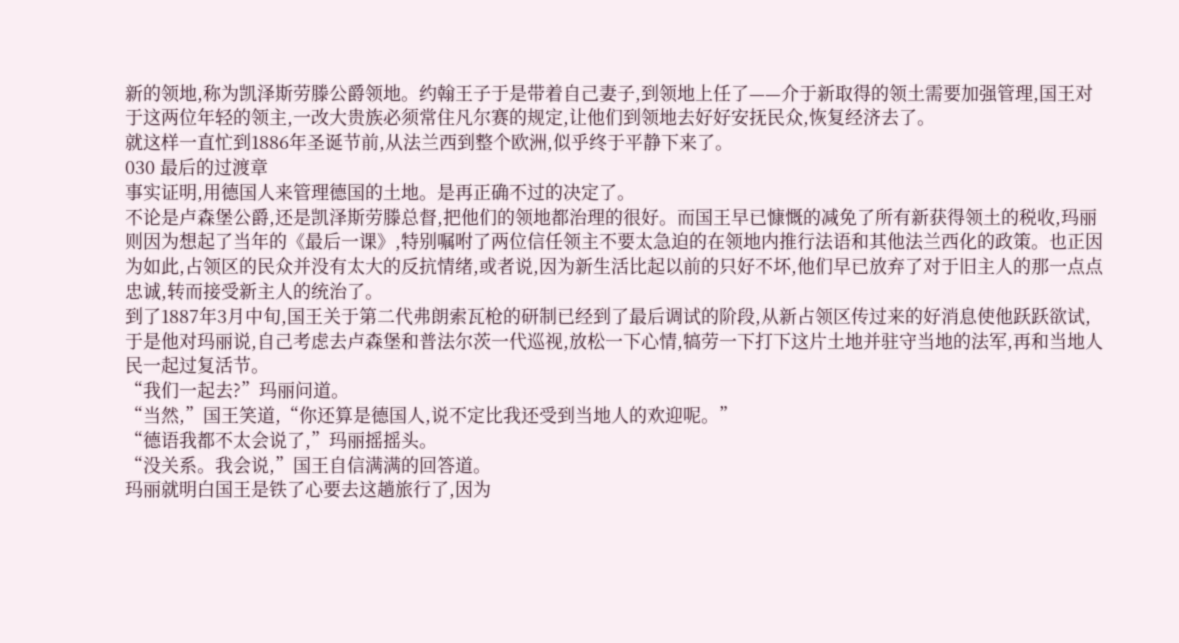新的领地,称为凯泽斯劳滕公爵领地。约翰王子于是带着自己妻子,到领地上任了——介于新取得的领土需要加强管理,国王对于这两位年轻的领主,一改大贵族必须常住凡尔赛的规定,让他们到领地去好好安抚民众,恢复经济去了。
就这样一直忙到1886年圣诞节前,从法兰西到整个欧洲,似乎终于平静下来了。
030 最后的过渡章
事实证明,用德国人来管理德国的土地。是再正确不过的决定了。
不论是卢森堡公爵,还是凯泽斯劳滕总督,把他们的领地都治理的很好。而国王早已慷慨的减免了所有新获得领土的税收,玛丽则因为想起了当年的《最后一课》,特别嘱咐了两位信任领主不要太急迫的在领地内推行法语和其他法兰西化的政策。也正因为如此,占领区的民众并没有太大的反抗情绪,或者说,因为新生活比起以前的只好不坏,他们早已放弃了对于旧主人的那一点点忠诚,转而接受新主人的统治了。
到了1887年3月中旬,国王关于第二代弗朗索瓦枪的研制已经到了最后调试的阶段,从新占领区传过来的好消息使他跃跃欲试,于是他对玛丽说,自己考虑去卢森堡和普法尔茨一代巡视,放松一下心情,犒劳一下打下这片土地并驻守当地的法军,再和当地人民一起过复活节。
“我们一起去?”玛丽问道。
“当然,”国王笑道,“你还算是德国人,说不定比我还受到当地人的欢迎呢。”
“德语我都不太会说了,”玛丽摇摇头。
“没关系。我会说,”国王自信满满的回答道。
玛丽就明白国王是铁了心要去这趟旅行了,因为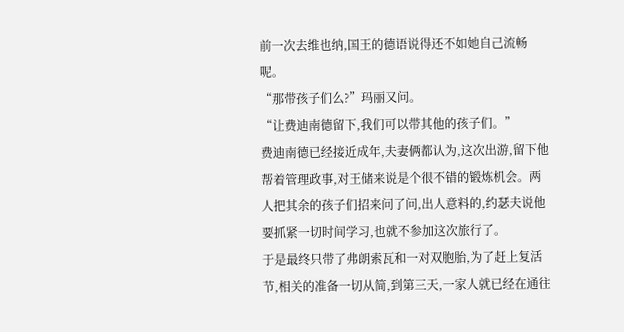前一次去维也纳,国王的德语说得还不如她自己流畅呢。
“那带孩子们么?”玛丽又问。
“让费迪南德留下,我们可以带其他的孩子们。”
费迪南德已经接近成年,夫妻俩都认为,这次出游,留下他帮着管理政事,对王储来说是个很不错的锻炼机会。两人把其余的孩子们招来问了问,出人意料的,约瑟夫说他要抓紧一切时间学习,也就不参加这次旅行了。
于是最终只带了弗朗索瓦和一对双胞胎,为了赶上复活节,相关的准备一切从简,到第三天,一家人就已经在通往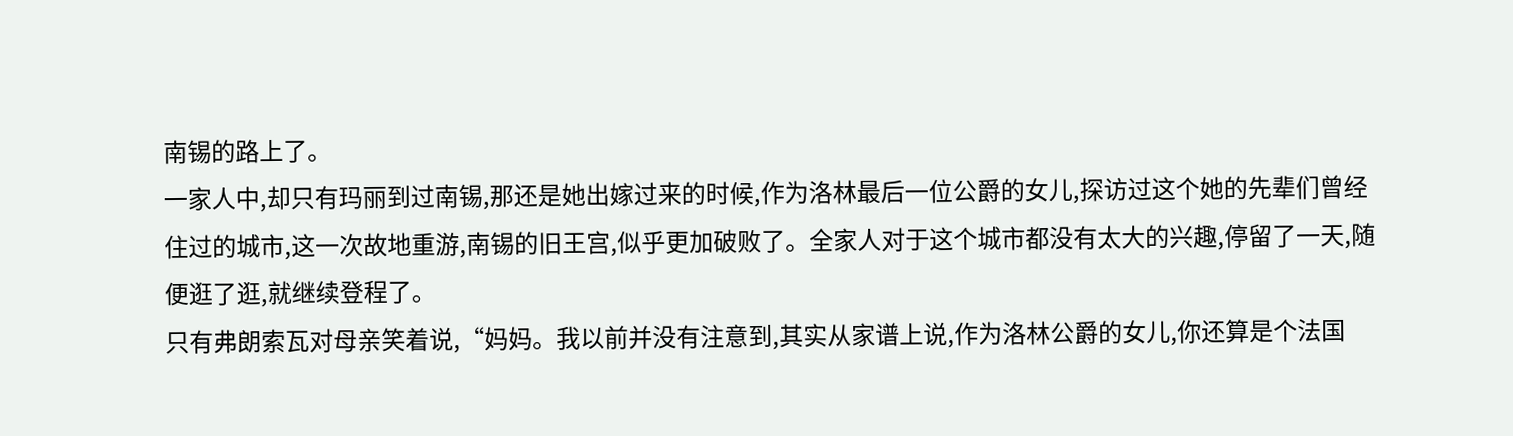南锡的路上了。
一家人中,却只有玛丽到过南锡,那还是她出嫁过来的时候,作为洛林最后一位公爵的女儿,探访过这个她的先辈们曾经住过的城市,这一次故地重游,南锡的旧王宫,似乎更加破败了。全家人对于这个城市都没有太大的兴趣,停留了一天,随便逛了逛,就继续登程了。
只有弗朗索瓦对母亲笑着说,“妈妈。我以前并没有注意到,其实从家谱上说,作为洛林公爵的女儿,你还算是个法国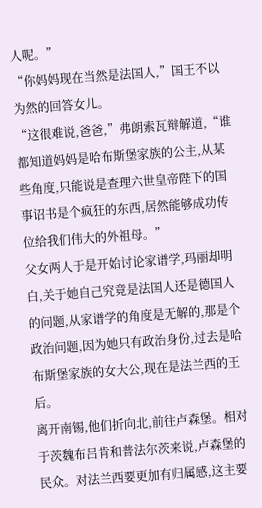人呢。”
“你妈妈现在当然是法国人,”国王不以为然的回答女儿。
“这很难说,爸爸,”弗朗索瓦辩解道,“谁都知道妈妈是哈布斯堡家族的公主,从某些角度,只能说是查理六世皇帝陛下的国事诏书是个疯狂的东西,居然能够成功传位给我们伟大的外祖母。”
父女两人于是开始讨论家谱学,玛丽却明白,关于她自己究竟是法国人还是德国人的问题,从家谱学的角度是无解的,那是个政治问题,因为她只有政治身份,过去是哈布斯堡家族的女大公,现在是法兰西的王后。
离开南锡,他们折向北,前往卢森堡。相对于茨魏布吕肯和普法尔茨来说,卢森堡的民众。对法兰西要更加有归属感,这主要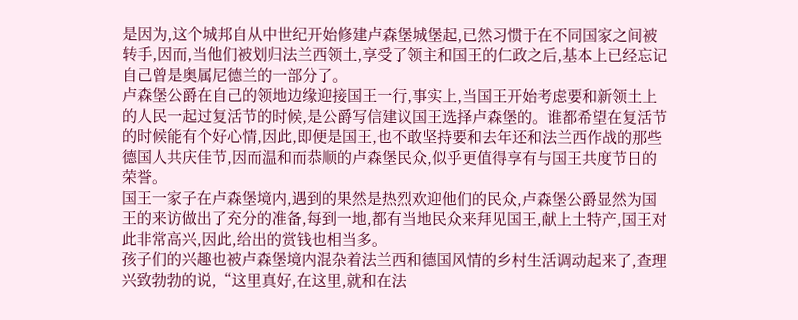是因为,这个城邦自从中世纪开始修建卢森堡城堡起,已然习惯于在不同国家之间被转手,因而,当他们被划归法兰西领土,享受了领主和国王的仁政之后,基本上已经忘记自己曾是奥属尼德兰的一部分了。
卢森堡公爵在自己的领地边缘迎接国王一行,事实上,当国王开始考虑要和新领土上的人民一起过复活节的时候,是公爵写信建议国王选择卢森堡的。谁都希望在复活节的时候能有个好心情,因此,即便是国王,也不敢坚持要和去年还和法兰西作战的那些德国人共庆佳节,因而温和而恭顺的卢森堡民众,似乎更值得享有与国王共度节日的荣誉。
国王一家子在卢森堡境内,遇到的果然是热烈欢迎他们的民众,卢森堡公爵显然为国王的来访做出了充分的准备,每到一地,都有当地民众来拜见国王,献上土特产,国王对此非常高兴,因此,给出的赏钱也相当多。
孩子们的兴趣也被卢森堡境内混杂着法兰西和德国风情的乡村生活调动起来了,查理兴致勃勃的说,“这里真好,在这里,就和在法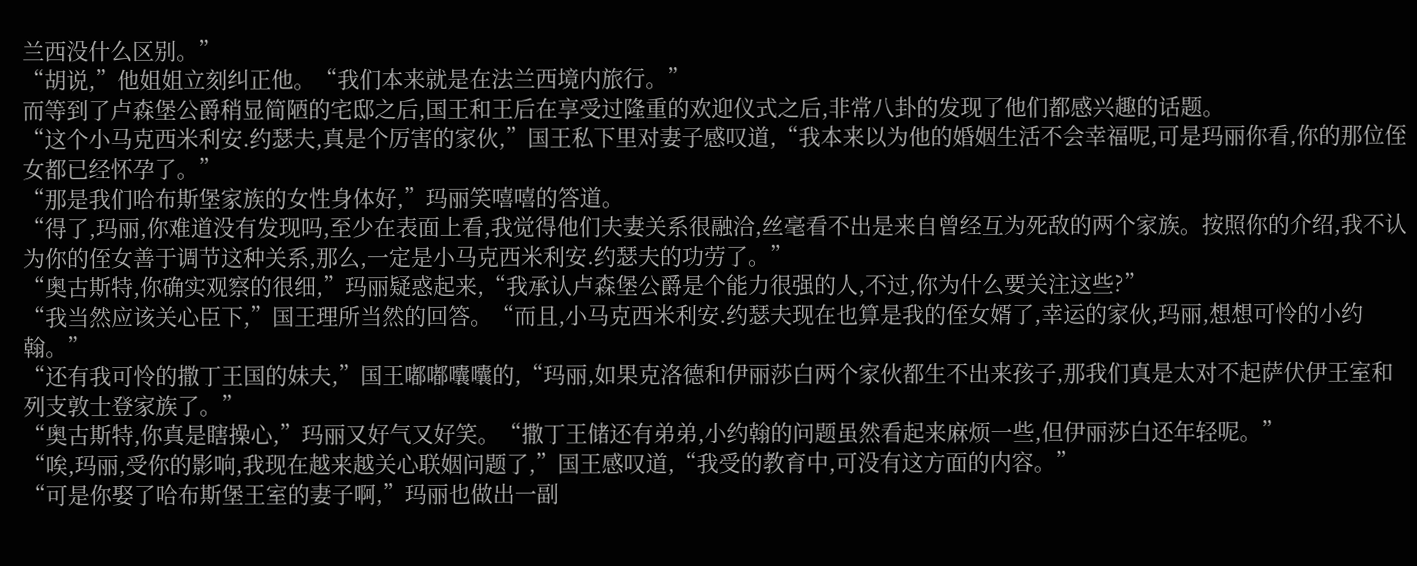兰西没什么区别。”
“胡说,”他姐姐立刻纠正他。“我们本来就是在法兰西境内旅行。”
而等到了卢森堡公爵稍显简陋的宅邸之后,国王和王后在享受过隆重的欢迎仪式之后,非常八卦的发现了他们都感兴趣的话题。
“这个小马克西米利安.约瑟夫,真是个厉害的家伙,”国王私下里对妻子感叹道,“我本来以为他的婚姻生活不会幸福呢,可是玛丽你看,你的那位侄女都已经怀孕了。”
“那是我们哈布斯堡家族的女性身体好,”玛丽笑嘻嘻的答道。
“得了,玛丽,你难道没有发现吗,至少在表面上看,我觉得他们夫妻关系很融洽,丝毫看不出是来自曾经互为死敌的两个家族。按照你的介绍,我不认为你的侄女善于调节这种关系,那么,一定是小马克西米利安.约瑟夫的功劳了。”
“奥古斯特,你确实观察的很细,”玛丽疑惑起来,“我承认卢森堡公爵是个能力很强的人,不过,你为什么要关注这些?”
“我当然应该关心臣下,”国王理所当然的回答。“而且,小马克西米利安.约瑟夫现在也算是我的侄女婿了,幸运的家伙,玛丽,想想可怜的小约翰。”
“还有我可怜的撒丁王国的妹夫,”国王嘟嘟囔囔的,“玛丽,如果克洛德和伊丽莎白两个家伙都生不出来孩子,那我们真是太对不起萨伏伊王室和列支敦士登家族了。”
“奥古斯特,你真是瞎操心,”玛丽又好气又好笑。“撒丁王储还有弟弟,小约翰的问题虽然看起来麻烦一些,但伊丽莎白还年轻呢。”
“唉,玛丽,受你的影响,我现在越来越关心联姻问题了,”国王感叹道,“我受的教育中,可没有这方面的内容。”
“可是你娶了哈布斯堡王室的妻子啊,”玛丽也做出一副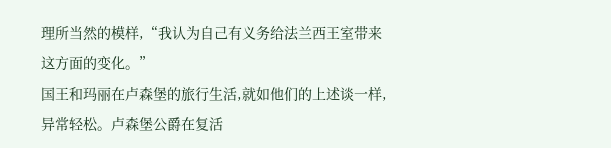理所当然的模样,“我认为自己有义务给法兰西王室带来这方面的变化。”
国王和玛丽在卢森堡的旅行生活,就如他们的上述谈一样,异常轻松。卢森堡公爵在复活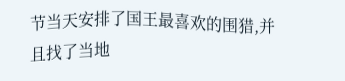节当天安排了国王最喜欢的围猎,并且找了当地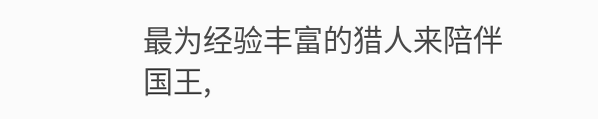最为经验丰富的猎人来陪伴国王,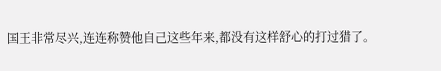国王非常尽兴,连连称赞他自己这些年来,都没有这样舒心的打过猎了。